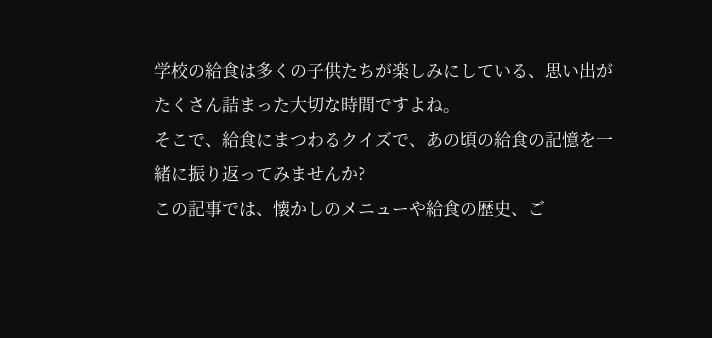学校の給食は多くの子供たちが楽しみにしている、思い出がたくさん詰まった大切な時間ですよね。
そこで、給食にまつわるクイズで、あの頃の給食の記憶を一緒に振り返ってみませんか?
この記事では、懐かしのメニューや給食の歴史、ご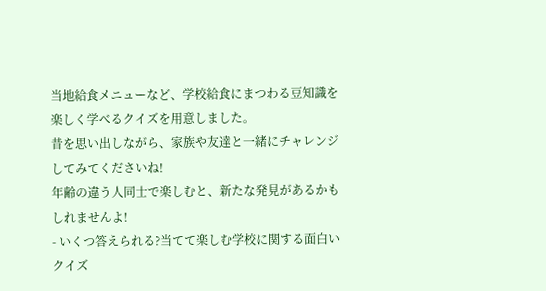当地給食メニューなど、学校給食にまつわる豆知識を楽しく学べるクイズを用意しました。
昔を思い出しながら、家族や友達と一緒にチャレンジしてみてくださいね!
年齢の違う人同士で楽しむと、新たな発見があるかもしれませんよ!
- いくつ答えられる?当てて楽しむ学校に関する面白いクイズ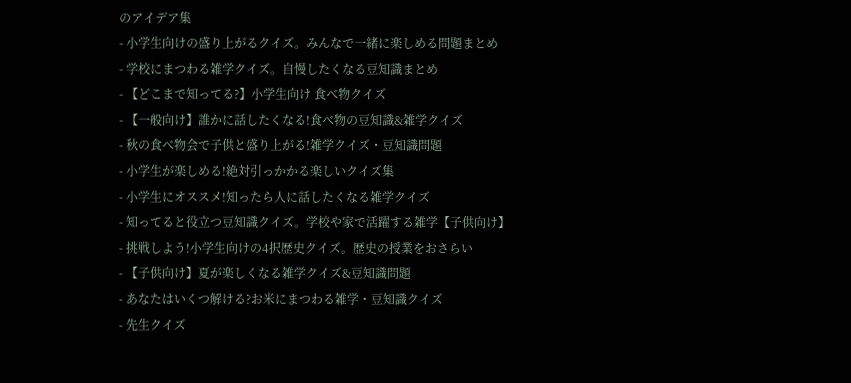のアイデア集
- 小学生向けの盛り上がるクイズ。みんなで一緒に楽しめる問題まとめ
- 学校にまつわる雑学クイズ。自慢したくなる豆知識まとめ
- 【どこまで知ってる?】小学生向け 食べ物クイズ
- 【一般向け】誰かに話したくなる!食べ物の豆知識&雑学クイズ
- 秋の食べ物会で子供と盛り上がる!雑学クイズ・豆知識問題
- 小学生が楽しめる!絶対引っかかる楽しいクイズ集
- 小学生にオススメ!知ったら人に話したくなる雑学クイズ
- 知ってると役立つ豆知識クイズ。学校や家で活躍する雑学【子供向け】
- 挑戦しよう!小学生向けの4択歴史クイズ。歴史の授業をおさらい
- 【子供向け】夏が楽しくなる雑学クイズ&豆知識問題
- あなたはいくつ解ける?お米にまつわる雑学・豆知識クイズ
- 先生クイズ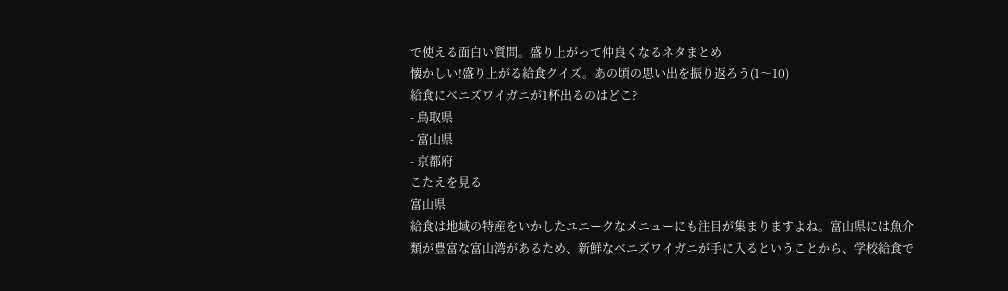で使える面白い質問。盛り上がって仲良くなるネタまとめ
懐かしい!盛り上がる給食クイズ。あの頃の思い出を振り返ろう(1〜10)
給食にベニズワイガニが1杯出るのはどこ?
- 鳥取県
- 富山県
- 京都府
こたえを見る
富山県
給食は地域の特産をいかしたユニークなメニューにも注目が集まりますよね。富山県には魚介類が豊富な富山湾があるため、新鮮なベニズワイガニが手に入るということから、学校給食で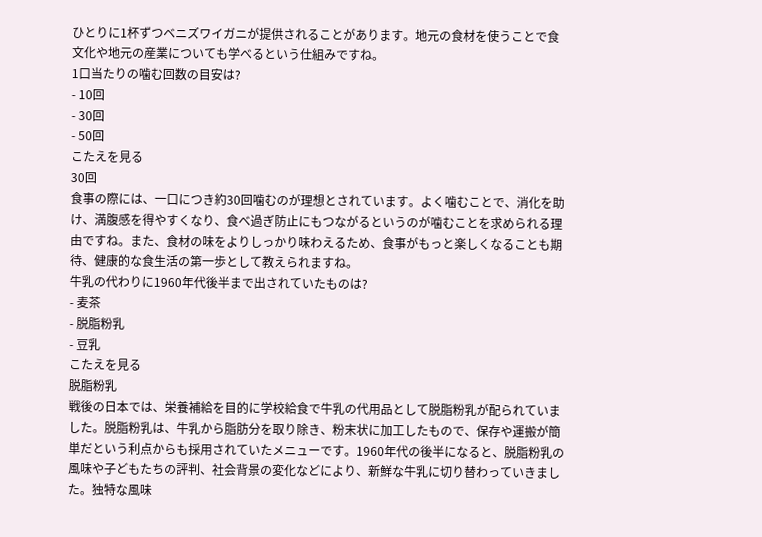ひとりに1杯ずつベニズワイガニが提供されることがあります。地元の食材を使うことで食文化や地元の産業についても学べるという仕組みですね。
1口当たりの噛む回数の目安は?
- 10回
- 30回
- 50回
こたえを見る
30回
食事の際には、一口につき約30回噛むのが理想とされています。よく噛むことで、消化を助け、満腹感を得やすくなり、食べ過ぎ防止にもつながるというのが噛むことを求められる理由ですね。また、食材の味をよりしっかり味わえるため、食事がもっと楽しくなることも期待、健康的な食生活の第一歩として教えられますね。
牛乳の代わりに1960年代後半まで出されていたものは?
- 麦茶
- 脱脂粉乳
- 豆乳
こたえを見る
脱脂粉乳
戦後の日本では、栄養補給を目的に学校給食で牛乳の代用品として脱脂粉乳が配られていました。脱脂粉乳は、牛乳から脂肪分を取り除き、粉末状に加工したもので、保存や運搬が簡単だという利点からも採用されていたメニューです。1960年代の後半になると、脱脂粉乳の風味や子どもたちの評判、社会背景の変化などにより、新鮮な牛乳に切り替わっていきました。独特な風味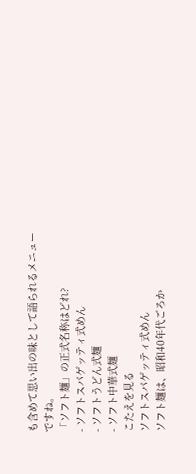も含めて思い出の味として語られるメニューですね。
「ソフト麺」の正式名称はどれ?
- ソフトスパゲッティ式めん
- ソフトうどん式麺
- ソフト中華式麺
こたえを見る
ソフトスパゲッティ式めん
ソフト麺は、昭和40年代ごろか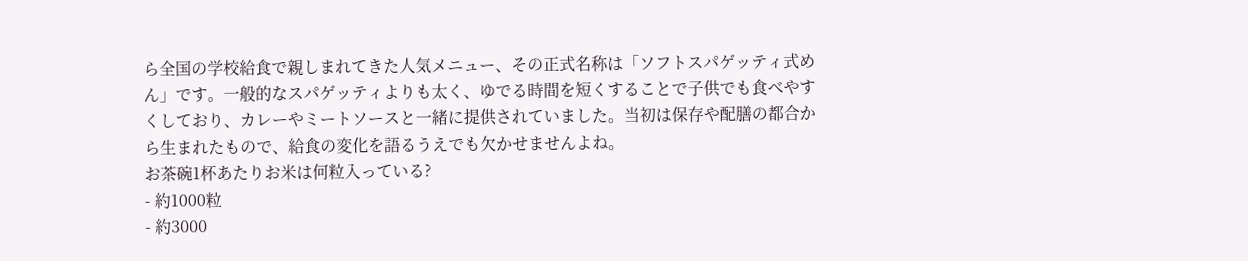ら全国の学校給食で親しまれてきた人気メニュー、その正式名称は「ソフトスパゲッティ式めん」です。一般的なスパゲッティよりも太く、ゆでる時間を短くすることで子供でも食べやすくしており、カレーやミートソースと一緒に提供されていました。当初は保存や配膳の都合から生まれたもので、給食の変化を語るうえでも欠かせませんよね。
お茶碗1杯あたりお米は何粒入っている?
- 約1000粒
- 約3000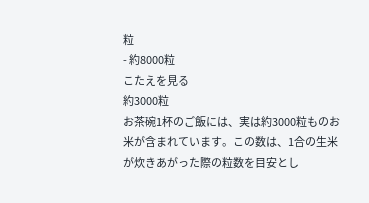粒
- 約8000粒
こたえを見る
約3000粒
お茶碗1杯のご飯には、実は約3000粒ものお米が含まれています。この数は、1合の生米が炊きあがった際の粒数を目安とし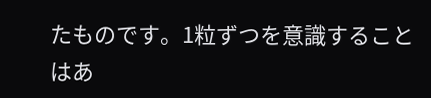たものです。1粒ずつを意識することはあ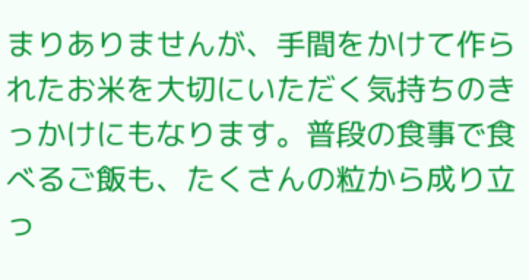まりありませんが、手間をかけて作られたお米を大切にいただく気持ちのきっかけにもなります。普段の食事で食べるご飯も、たくさんの粒から成り立っ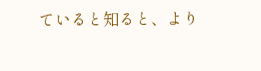ていると知ると、より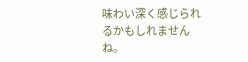味わい深く感じられるかもしれませんね。